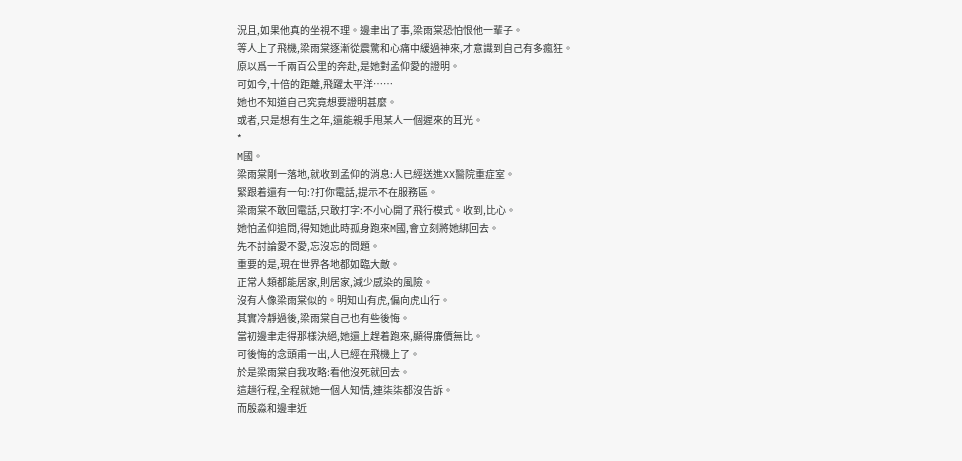況且,如果他真的坐視不理。邊聿出了事,梁雨棠恐怕恨他一輩子。
等人上了飛機,梁雨棠逐漸從震驚和心痛中緩過神來,才意識到自己有多瘋狂。
原以爲一千兩百公里的奔赴,是她對孟仰愛的證明。
可如今,十倍的距離,飛躍太平洋……
她也不知道自己究竟想要證明甚麼。
或者,只是想有生之年,還能親手甩某人一個遲來的耳光。
*
M國。
梁雨棠剛一落地,就收到孟仰的消息:人已經送進XX醫院重症室。
緊跟着還有一句:?打你電話,提示不在服務區。
梁雨棠不敢回電話,只敢打字:不小心開了飛行模式。收到,比心。
她怕孟仰追問,得知她此時孤身跑來M國,會立刻將她綁回去。
先不討論愛不愛,忘沒忘的問題。
重要的是,現在世界各地都如臨大敵。
正常人類都能居家,則居家,減少感染的風險。
沒有人像梁雨棠似的。明知山有虎,偏向虎山行。
其實冷靜過後,梁雨棠自己也有些後悔。
當初邊聿走得那樣決絕,她還上趕着跑來,顯得廉價無比。
可後悔的念頭甫一出,人已經在飛機上了。
於是梁雨棠自我攻略:看他沒死就回去。
這趟行程,全程就她一個人知情,連柒柒都沒告訴。
而殷淼和邊聿近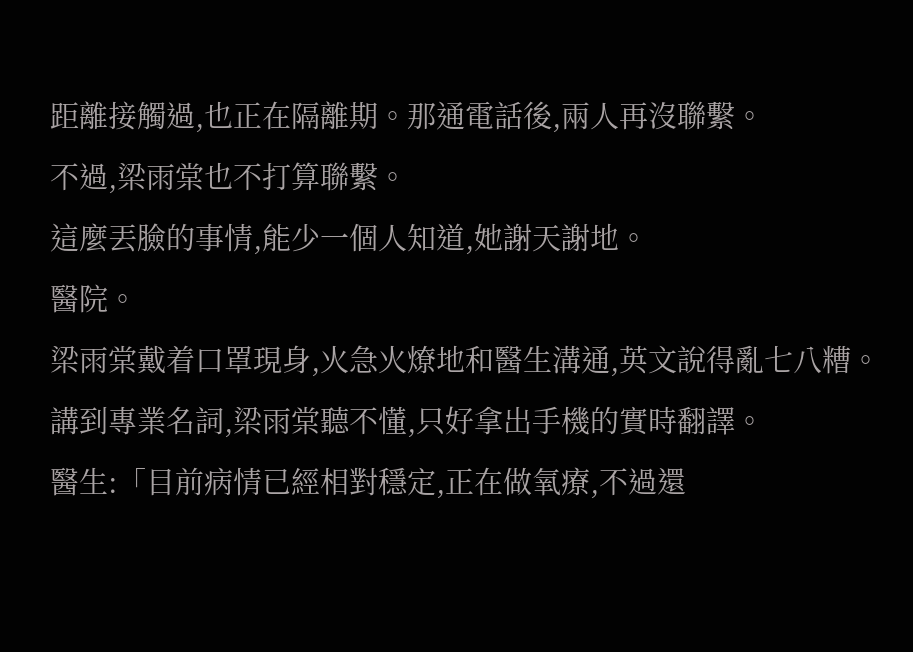距離接觸過,也正在隔離期。那通電話後,兩人再沒聯繫。
不過,梁雨棠也不打算聯繫。
這麼丟臉的事情,能少一個人知道,她謝天謝地。
醫院。
梁雨棠戴着口罩現身,火急火燎地和醫生溝通,英文說得亂七八糟。
講到專業名詞,梁雨棠聽不懂,只好拿出手機的實時翻譯。
醫生:「目前病情已經相對穩定,正在做氧療,不過還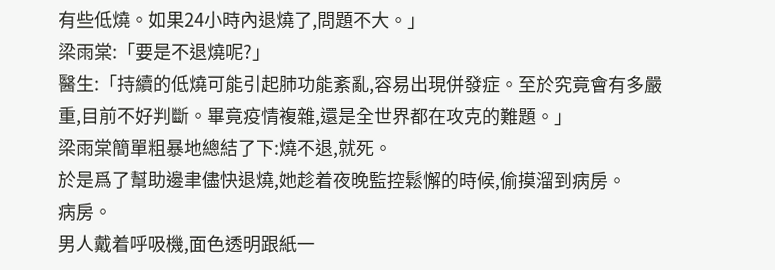有些低燒。如果24小時內退燒了,問題不大。」
梁雨棠:「要是不退燒呢?」
醫生:「持續的低燒可能引起肺功能紊亂,容易出現併發症。至於究竟會有多嚴重,目前不好判斷。畢竟疫情複雜,還是全世界都在攻克的難題。」
梁雨棠簡單粗暴地總結了下:燒不退,就死。
於是爲了幫助邊聿儘快退燒,她趁着夜晚監控鬆懈的時候,偷摸溜到病房。
病房。
男人戴着呼吸機,面色透明跟紙一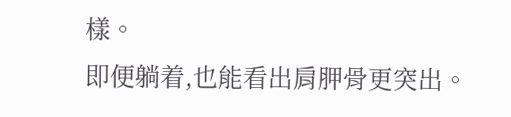樣。
即便躺着,也能看出肩胛骨更突出。